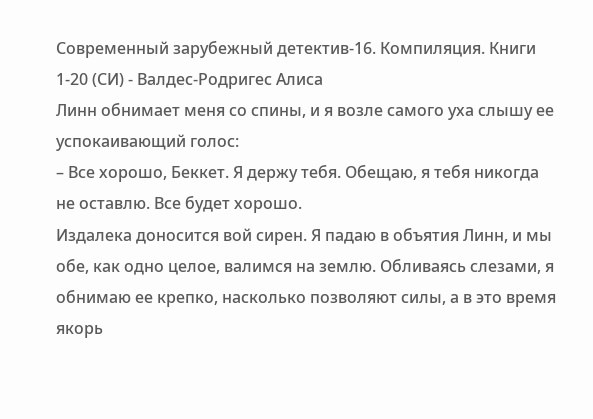Современный зарубежный детектив-16. Компиляция. Книги 1-20 (СИ) - Валдес-Родригес Алиса
Линн обнимает меня со спины, и я возле самого уха слышу ее успокаивающий голос:
– Все хорошо, Беккет. Я держу тебя. Обещаю, я тебя никогда не оставлю. Все будет хорошо.
Издалека доносится вой сирен. Я падаю в объятия Линн, и мы обе, как одно целое, валимся на землю. Обливаясь слезами, я обнимаю ее крепко, насколько позволяют силы, а в это время якорь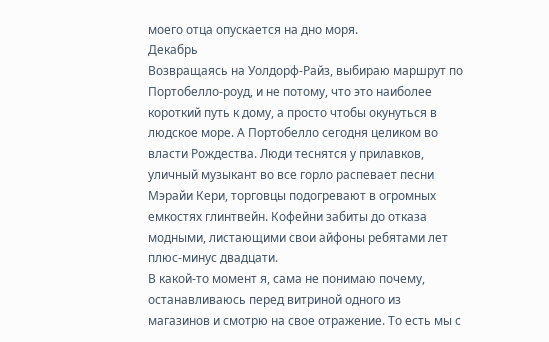моего отца опускается на дно моря.
Декабрь
Возвращаясь на Уолдорф-Райз, выбираю маршрут по Портобелло-роуд, и не потому, что это наиболее короткий путь к дому, а просто чтобы окунуться в людское море. А Портобелло сегодня целиком во власти Рождества. Люди теснятся у прилавков, уличный музыкант во все горло распевает песни Мэрайи Кери, торговцы подогревают в огромных емкостях глинтвейн. Кофейни забиты до отказа модными, листающими свои айфоны ребятами лет плюс-минус двадцати.
В какой-то момент я, сама не понимаю почему, останавливаюсь перед витриной одного из магазинов и смотрю на свое отражение. То есть мы с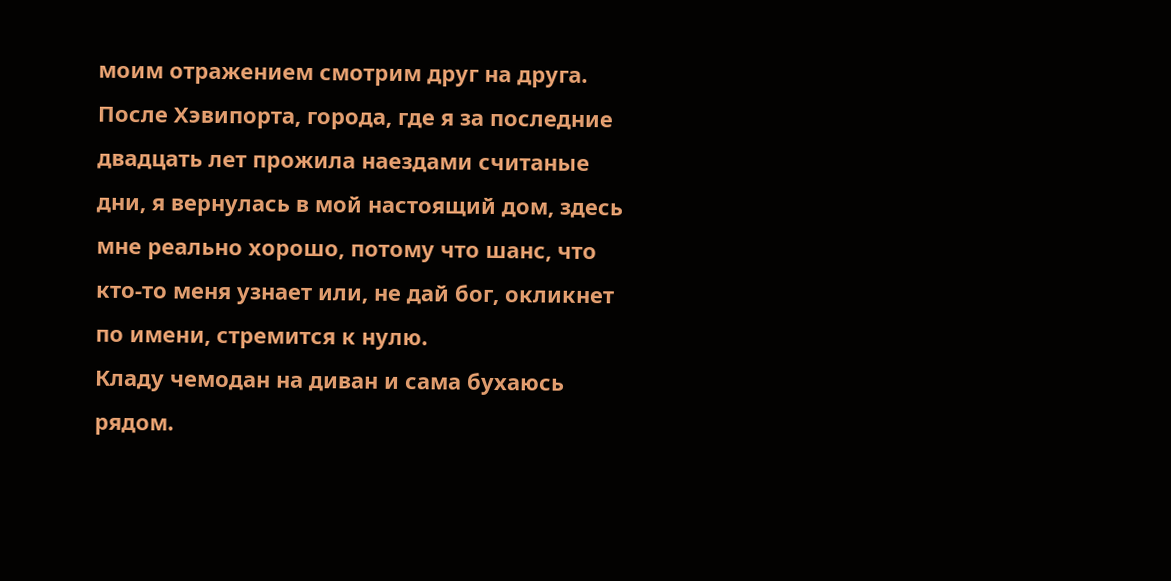моим отражением смотрим друг на друга.
После Хэвипорта, города, где я за последние двадцать лет прожила наездами считаные дни, я вернулась в мой настоящий дом, здесь мне реально хорошо, потому что шанс, что кто-то меня узнает или, не дай бог, окликнет по имени, стремится к нулю.
Кладу чемодан на диван и сама бухаюсь рядом.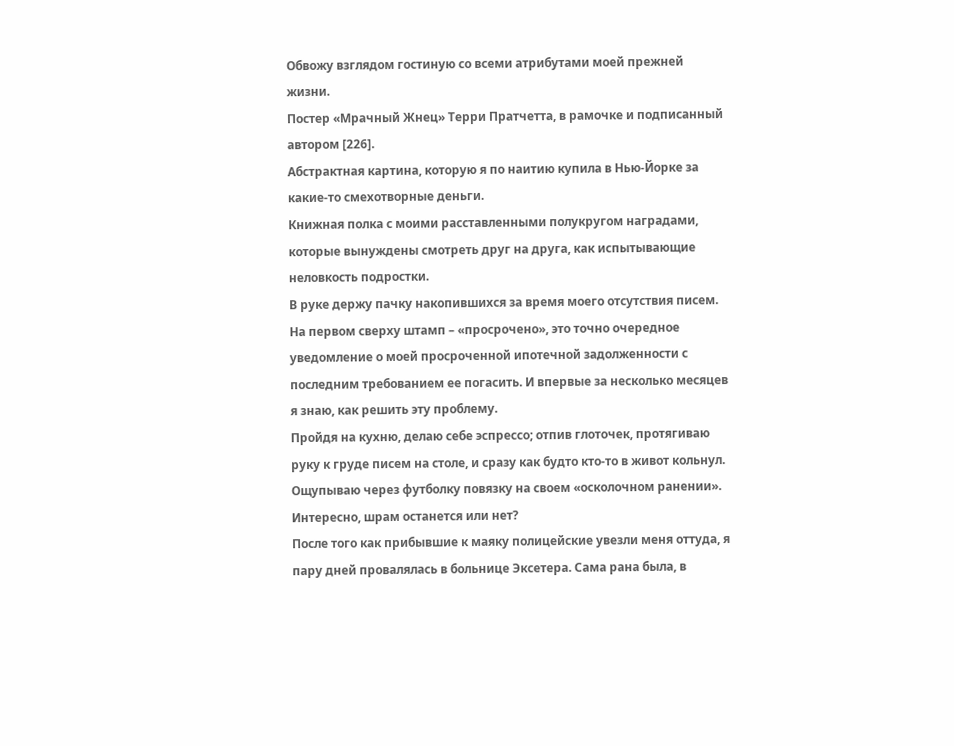Обвожу взглядом гостиную со всеми атрибутами моей прежней жизни.
Постер «Мрачный Жнец» Терри Пратчетта, в рамочке и подписанный автором [226].
Абстрактная картина, которую я по наитию купила в Нью-Йорке за какие-то смехотворные деньги.
Книжная полка с моими расставленными полукругом наградами, которые вынуждены смотреть друг на друга, как испытывающие неловкость подростки.
В руке держу пачку накопившихся за время моего отсутствия писем.
На первом сверху штамп – «просрочено», это точно очередное уведомление о моей просроченной ипотечной задолженности с последним требованием ее погасить. И впервые за несколько месяцев я знаю, как решить эту проблему.
Пройдя на кухню, делаю себе эспрессо; отпив глоточек, протягиваю руку к груде писем на столе, и сразу как будто кто-то в живот кольнул. Ощупываю через футболку повязку на своем «осколочном ранении».
Интересно, шрам останется или нет?
После того как прибывшие к маяку полицейские увезли меня оттуда, я пару дней провалялась в больнице Эксетера. Сама рана была, в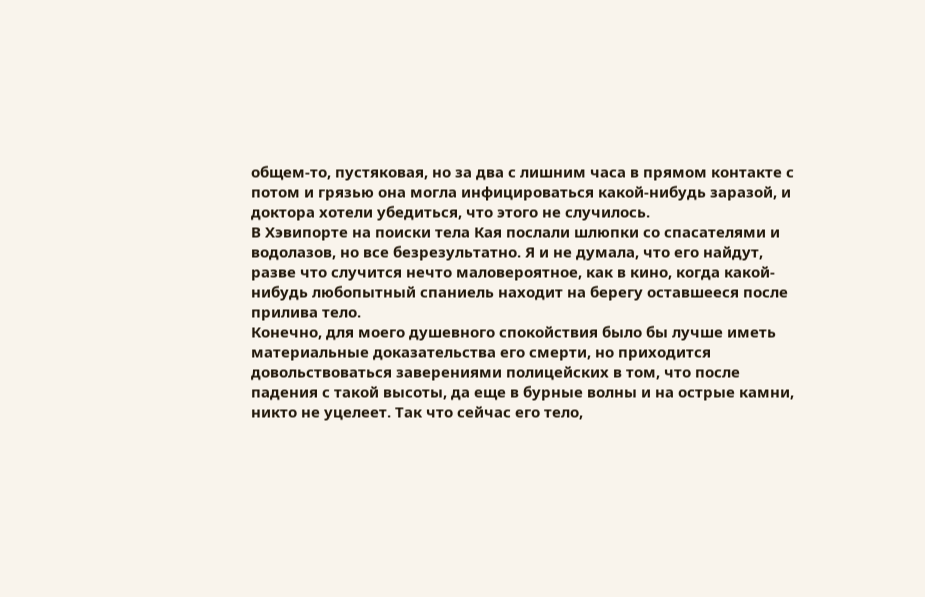общем-то, пустяковая, но за два с лишним часа в прямом контакте с потом и грязью она могла инфицироваться какой-нибудь заразой, и доктора хотели убедиться, что этого не случилось.
В Хэвипорте на поиски тела Кая послали шлюпки со спасателями и водолазов, но все безрезультатно. Я и не думала, что его найдут, разве что случится нечто маловероятное, как в кино, когда какой-нибудь любопытный спаниель находит на берегу оставшееся после прилива тело.
Конечно, для моего душевного спокойствия было бы лучше иметь материальные доказательства его смерти, но приходится довольствоваться заверениями полицейских в том, что после падения с такой высоты, да еще в бурные волны и на острые камни, никто не уцелеет. Так что сейчас его тело,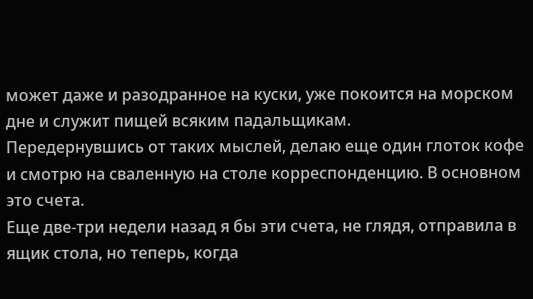может даже и разодранное на куски, уже покоится на морском дне и служит пищей всяким падальщикам.
Передернувшись от таких мыслей, делаю еще один глоток кофе и смотрю на сваленную на столе корреспонденцию. В основном это счета.
Еще две-три недели назад я бы эти счета, не глядя, отправила в ящик стола, но теперь, когда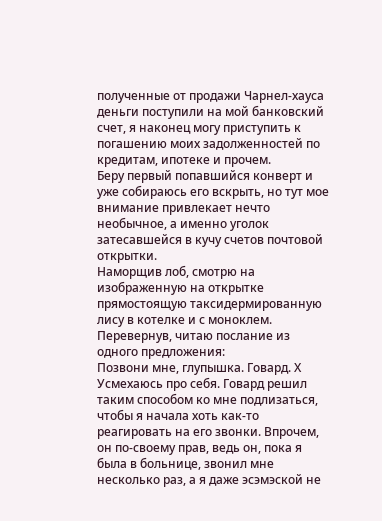полученные от продажи Чарнел-хауса деньги поступили на мой банковский счет, я наконец могу приступить к погашению моих задолженностей по кредитам, ипотеке и прочем.
Беру первый попавшийся конверт и уже собираюсь его вскрыть, но тут мое внимание привлекает нечто необычное, а именно уголок затесавшейся в кучу счетов почтовой открытки.
Наморщив лоб, смотрю на изображенную на открытке прямостоящую таксидермированную лису в котелке и с моноклем. Перевернув, читаю послание из одного предложения:
Позвони мне, глупышка. Говард. Х
Усмехаюсь про себя. Говард решил таким способом ко мне подлизаться, чтобы я начала хоть как-то реагировать на его звонки. Впрочем, он по-своему прав, ведь он, пока я была в больнице, звонил мне несколько раз, а я даже эсэмэской не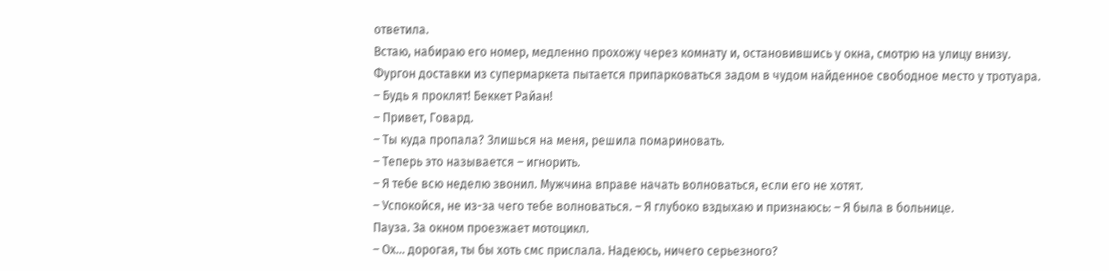ответила.
Встаю, набираю его номер, медленно прохожу через комнату и, остановившись у окна, смотрю на улицу внизу.
Фургон доставки из супермаркета пытается припарковаться задом в чудом найденное свободное место у тротуара.
– Будь я проклят! Беккет Райан!
– Привет, Говард.
– Ты куда пропала? Злишься на меня, решила помариновать.
– Теперь это называется – игнорить.
– Я тебе всю неделю звонил. Мужчина вправе начать волноваться, если его не хотят.
– Успокойся, не из-за чего тебе волноваться. – Я глубоко вздыхаю и признаюсь: – Я была в больнице.
Пауза. За окном проезжает мотоцикл.
– Ох… дорогая, ты бы хоть смс прислала. Надеюсь, ничего серьезного?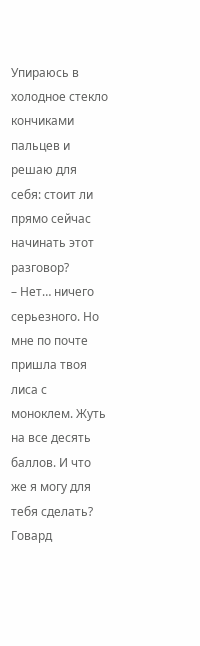Упираюсь в холодное стекло кончиками пальцев и решаю для себя: стоит ли прямо сейчас начинать этот разговор?
– Нет… ничего серьезного. Но мне по почте пришла твоя лиса с моноклем. Жуть на все десять баллов. И что же я могу для тебя сделать?
Говард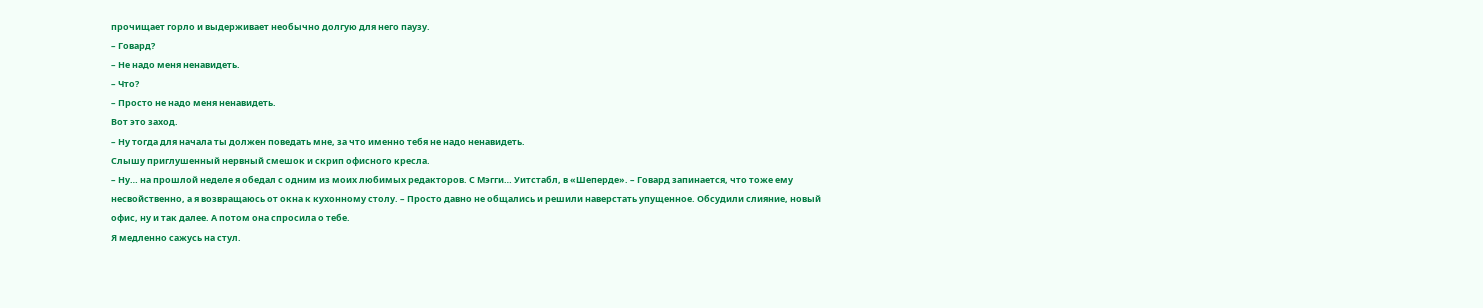прочищает горло и выдерживает необычно долгую для него паузу.
– Говард?
– Не надо меня ненавидеть.
– Что?
– Просто не надо меня ненавидеть.
Вот это заход.
– Ну тогда для начала ты должен поведать мне, за что именно тебя не надо ненавидеть.
Слышу приглушенный нервный смешок и скрип офисного кресла.
– Ну… на прошлой неделе я обедал с одним из моих любимых редакторов. С Мэгги… Уитстабл, в «Шеперде». – Говард запинается, что тоже ему несвойственно, а я возвращаюсь от окна к кухонному столу. – Просто давно не общались и решили наверстать упущенное. Обсудили слияние, новый офис, ну и так далее. А потом она спросила о тебе.
Я медленно сажусь на стул.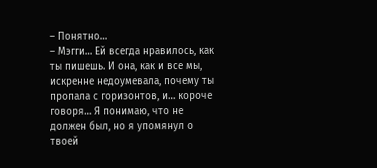– Понятно…
– Мэгги… Ей всегда нравилось, как ты пишешь. И она, как и все мы, искренне недоумевала, почему ты пропала с горизонтов, и… короче говоря… Я понимаю, что не должен был, но я упомянул о твоей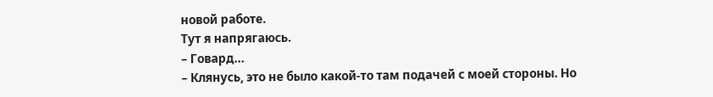новой работе.
Тут я напрягаюсь.
– Говард…
– Клянусь, это не было какой-то там подачей с моей стороны. Но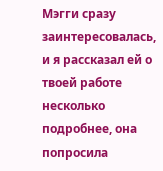Мэгги сразу заинтересовалась, и я рассказал ей о твоей работе несколько подробнее, она попросила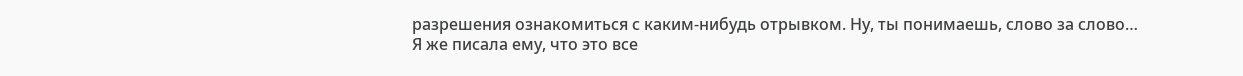разрешения ознакомиться с каким-нибудь отрывком. Ну, ты понимаешь, слово за слово…
Я же писала ему, что это все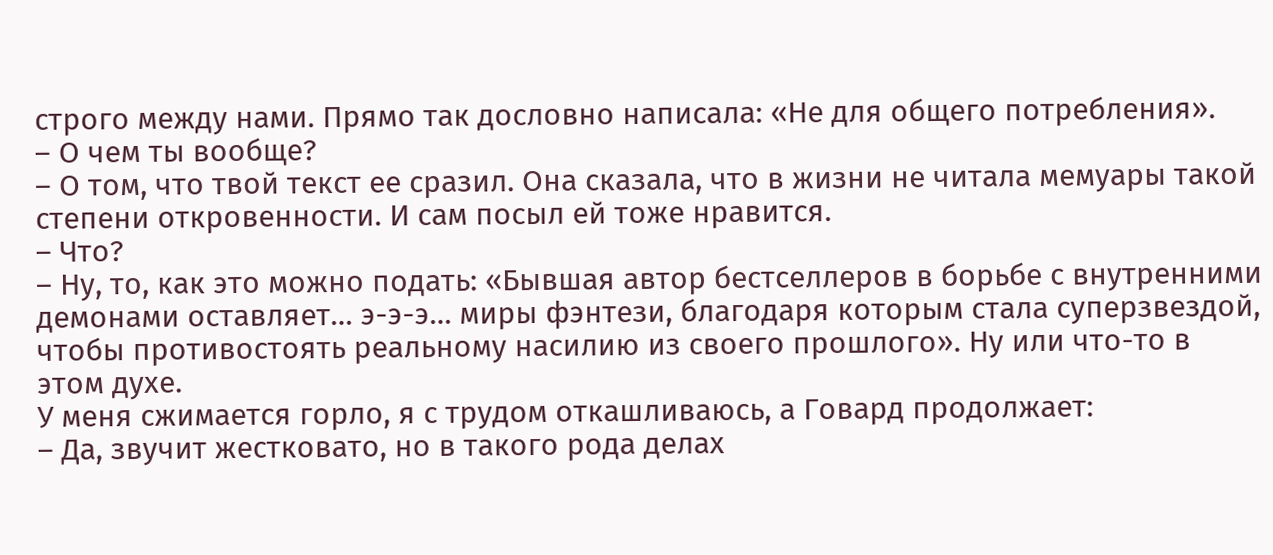строго между нами. Прямо так дословно написала: «Не для общего потребления».
– О чем ты вообще?
– О том, что твой текст ее сразил. Она сказала, что в жизни не читала мемуары такой степени откровенности. И сам посыл ей тоже нравится.
– Что?
– Ну, то, как это можно подать: «Бывшая автор бестселлеров в борьбе с внутренними демонами оставляет… э-э-э… миры фэнтези, благодаря которым стала суперзвездой, чтобы противостоять реальному насилию из своего прошлого». Ну или что-то в этом духе.
У меня сжимается горло, я с трудом откашливаюсь, а Говард продолжает:
– Да, звучит жестковато, но в такого рода делах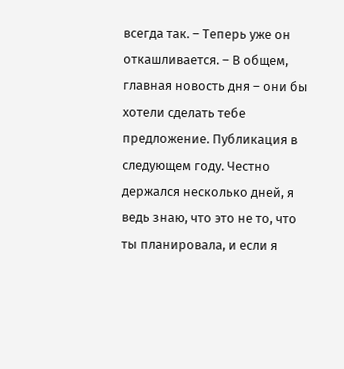всегда так. – Теперь уже он откашливается. – В общем, главная новость дня – они бы хотели сделать тебе предложение. Публикация в следующем году. Честно держался несколько дней, я ведь знаю, что это не то, что ты планировала, и если я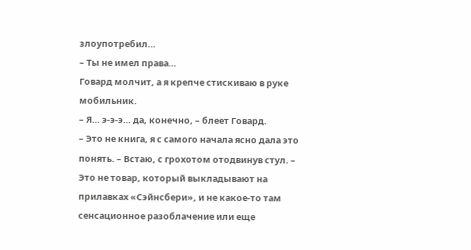злоупотребил…
– Ты не имел права…
Говард молчит, а я крепче стискиваю в руке мобильник.
– Я… э-э-э… да, конечно, – блеет Говард.
– Это не книга, я с самого начала ясно дала это понять. – Встаю, с грохотом отодвинув стул. – Это не товар, который выкладывают на прилавках «Сэйнсбери», и не какое-то там сенсационное разоблачение или еще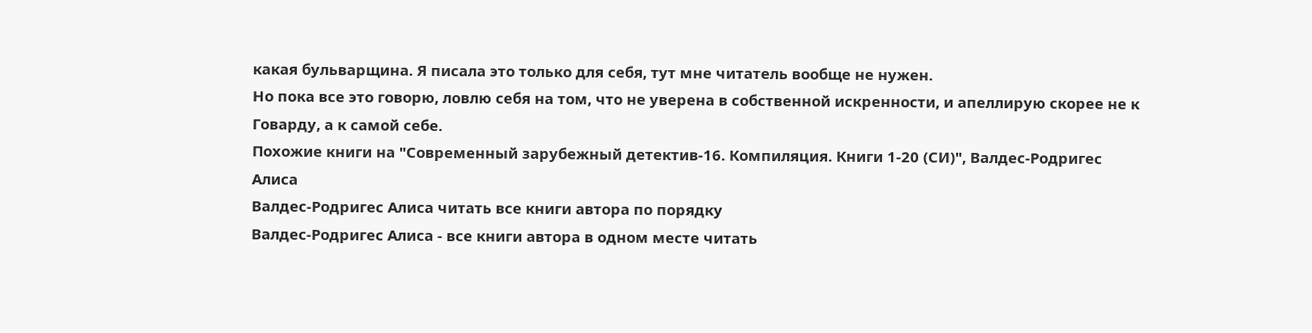какая бульварщина. Я писала это только для себя, тут мне читатель вообще не нужен.
Но пока все это говорю, ловлю себя на том, что не уверена в собственной искренности, и апеллирую скорее не к Говарду, а к самой себе.
Похожие книги на "Современный зарубежный детектив-16. Компиляция. Книги 1-20 (СИ)", Валдес-Родригес Алиса
Валдес-Родригес Алиса читать все книги автора по порядку
Валдес-Родригес Алиса - все книги автора в одном месте читать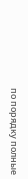по порядку полные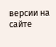версии на сайте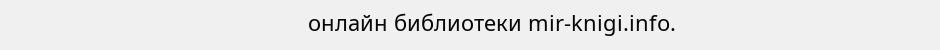онлайн библиотеки mir-knigi.info.